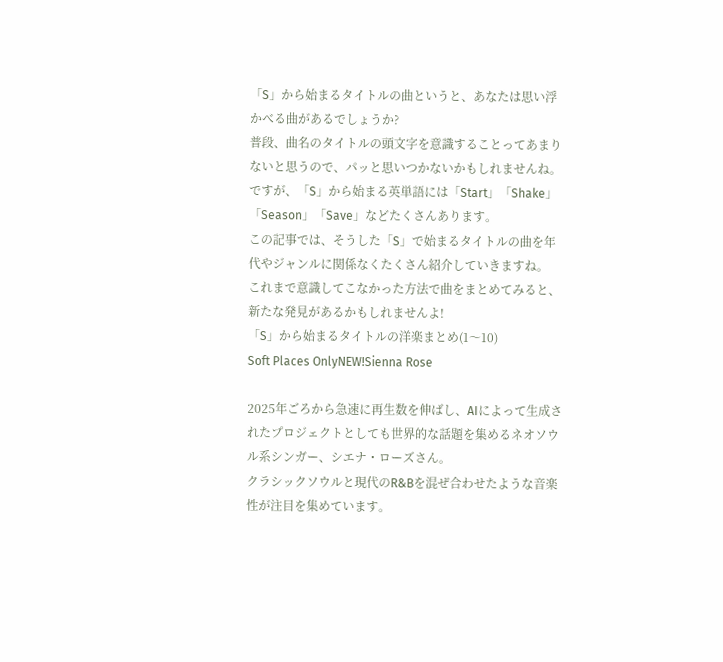「S」から始まるタイトルの曲というと、あなたは思い浮かべる曲があるでしょうか?
普段、曲名のタイトルの頭文字を意識することってあまりないと思うので、パッと思いつかないかもしれませんね。
ですが、「S」から始まる英単語には「Start」「Shake」「Season」「Save」などたくさんあります。
この記事では、そうした「S」で始まるタイトルの曲を年代やジャンルに関係なくたくさん紹介していきますね。
これまで意識してこなかった方法で曲をまとめてみると、新たな発見があるかもしれませんよ!
「S」から始まるタイトルの洋楽まとめ(1〜10)
Soft Places OnlyNEW!Sienna Rose

2025年ごろから急速に再生数を伸ばし、AIによって生成されたプロジェクトとしても世界的な話題を集めるネオソウル系シンガー、シエナ・ローズさん。
クラシックソウルと現代のR&Bを混ぜ合わせたような音楽性が注目を集めています。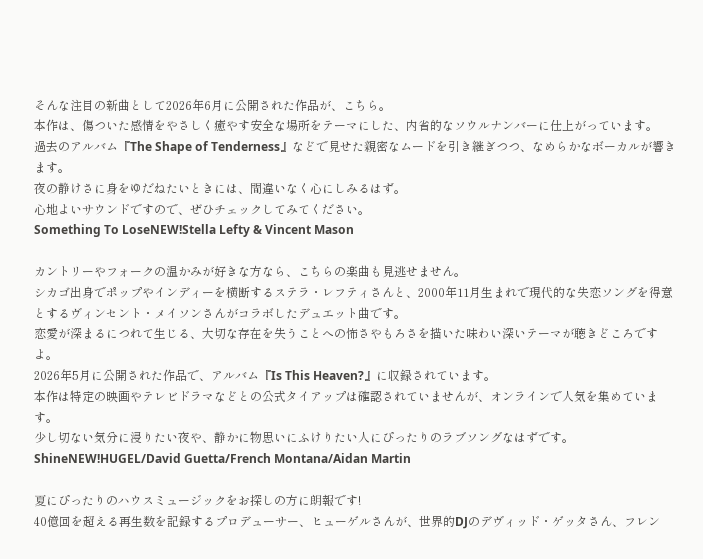そんな注目の新曲として2026年6月に公開された作品が、こちら。
本作は、傷ついた感情をやさしく癒やす安全な場所をテーマにした、内省的なソウルナンバーに仕上がっています。
過去のアルバム『The Shape of Tenderness』などで見せた親密なムードを引き継ぎつつ、なめらかなボーカルが響きます。
夜の静けさに身をゆだねたいときには、間違いなく心にしみるはず。
心地よいサウンドですので、ぜひチェックしてみてください。
Something To LoseNEW!Stella Lefty & Vincent Mason

カントリーやフォークの温かみが好きな方なら、こちらの楽曲も見逃せません。
シカゴ出身でポップやインディーを横断するステラ・レフティさんと、2000年11月生まれで現代的な失恋ソングを得意とするヴィンセント・メイソンさんがコラボしたデュエット曲です。
恋愛が深まるにつれて生じる、大切な存在を失うことへの怖さやもろさを描いた味わい深いテーマが聴きどころですよ。
2026年5月に公開された作品で、アルバム『Is This Heaven?』に収録されています。
本作は特定の映画やテレビドラマなどとの公式タイアップは確認されていませんが、オンラインで人気を集めています。
少し切ない気分に浸りたい夜や、静かに物思いにふけりたい人にぴったりのラブソングなはずです。
ShineNEW!HUGEL/David Guetta/French Montana/Aidan Martin

夏にぴったりのハウスミュージックをお探しの方に朗報です!
40億回を超える再生数を記録するプロデューサー、ヒューゲルさんが、世界的DJのデヴィッド・ゲッタさん、フレン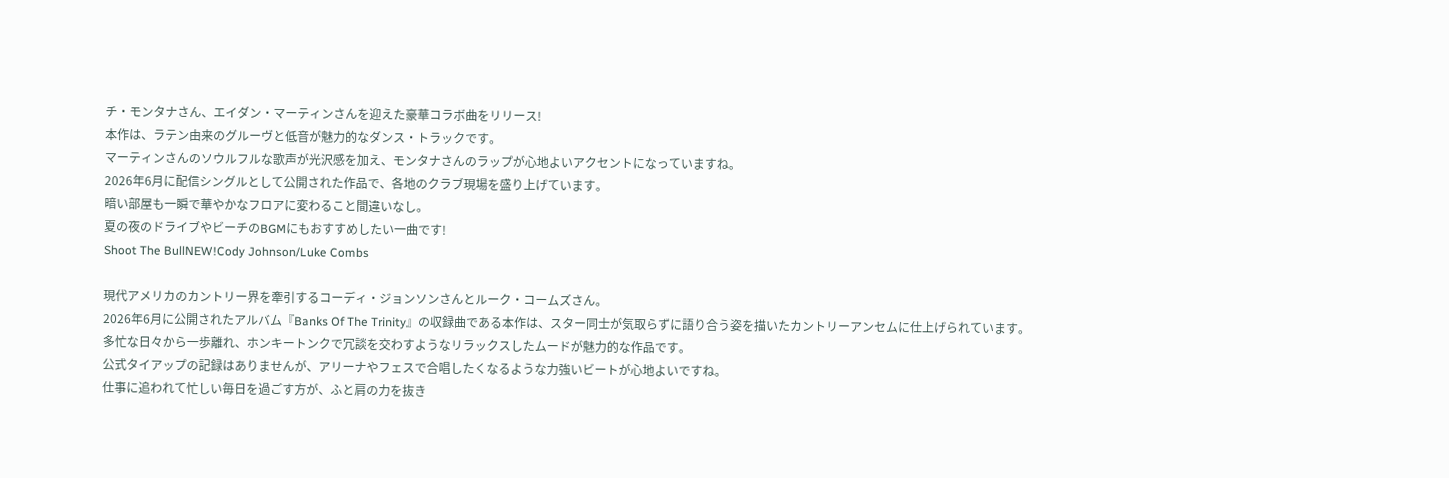チ・モンタナさん、エイダン・マーティンさんを迎えた豪華コラボ曲をリリース!
本作は、ラテン由来のグルーヴと低音が魅力的なダンス・トラックです。
マーティンさんのソウルフルな歌声が光沢感を加え、モンタナさんのラップが心地よいアクセントになっていますね。
2026年6月に配信シングルとして公開された作品で、各地のクラブ現場を盛り上げています。
暗い部屋も一瞬で華やかなフロアに変わること間違いなし。
夏の夜のドライブやビーチのBGMにもおすすめしたい一曲です!
Shoot The BullNEW!Cody Johnson/Luke Combs

現代アメリカのカントリー界を牽引するコーディ・ジョンソンさんとルーク・コームズさん。
2026年6月に公開されたアルバム『Banks Of The Trinity』の収録曲である本作は、スター同士が気取らずに語り合う姿を描いたカントリーアンセムに仕上げられています。
多忙な日々から一歩離れ、ホンキートンクで冗談を交わすようなリラックスしたムードが魅力的な作品です。
公式タイアップの記録はありませんが、アリーナやフェスで合唱したくなるような力強いビートが心地よいですね。
仕事に追われて忙しい毎日を過ごす方が、ふと肩の力を抜き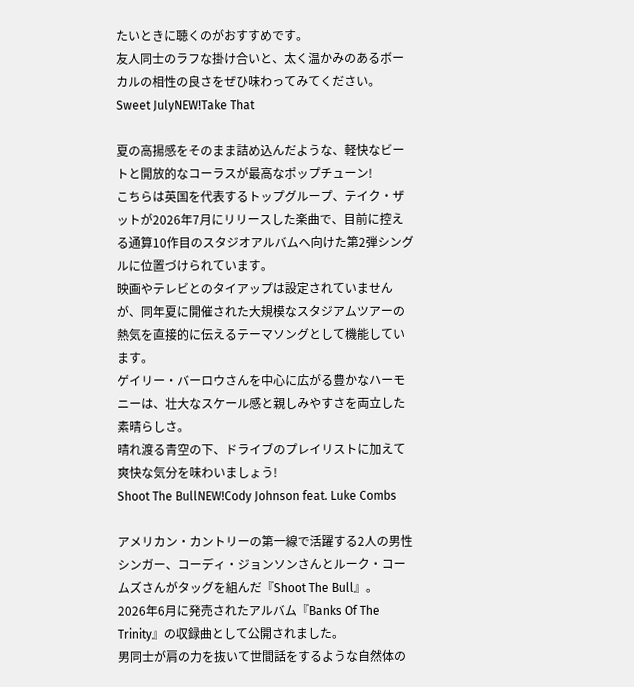たいときに聴くのがおすすめです。
友人同士のラフな掛け合いと、太く温かみのあるボーカルの相性の良さをぜひ味わってみてください。
Sweet JulyNEW!Take That

夏の高揚感をそのまま詰め込んだような、軽快なビートと開放的なコーラスが最高なポップチューン!
こちらは英国を代表するトップグループ、テイク・ザットが2026年7月にリリースした楽曲で、目前に控える通算10作目のスタジオアルバムへ向けた第2弾シングルに位置づけられています。
映画やテレビとのタイアップは設定されていませんが、同年夏に開催された大規模なスタジアムツアーの熱気を直接的に伝えるテーマソングとして機能しています。
ゲイリー・バーロウさんを中心に広がる豊かなハーモニーは、壮大なスケール感と親しみやすさを両立した素晴らしさ。
晴れ渡る青空の下、ドライブのプレイリストに加えて爽快な気分を味わいましょう!
Shoot The BullNEW!Cody Johnson feat. Luke Combs

アメリカン・カントリーの第一線で活躍する2人の男性シンガー、コーディ・ジョンソンさんとルーク・コームズさんがタッグを組んだ『Shoot The Bull』。
2026年6月に発売されたアルバム『Banks Of The Trinity』の収録曲として公開されました。
男同士が肩の力を抜いて世間話をするような自然体の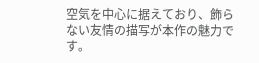空気を中心に据えており、飾らない友情の描写が本作の魅力です。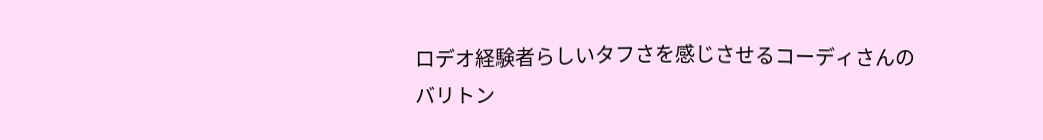ロデオ経験者らしいタフさを感じさせるコーディさんのバリトン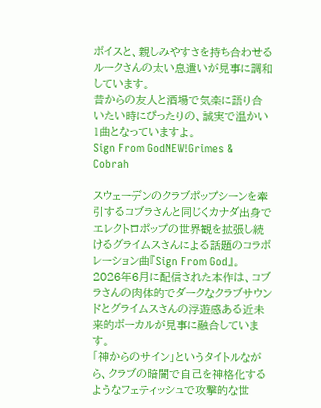ボイスと、親しみやすさを持ち合わせるルークさんの太い息遣いが見事に調和しています。
昔からの友人と酒場で気楽に語り合いたい時にぴったりの、誠実で温かい1曲となっていますよ。
Sign From GodNEW!Grimes & Cobrah

スウェーデンのクラブポップシーンを牽引するコブラさんと同じくカナダ出身でエレクトロポップの世界観を拡張し続けるグライムスさんによる話題のコラボレーション曲『Sign From God』。
2026年6月に配信された本作は、コブラさんの肉体的でダークなクラブサウンドとグライムスさんの浮遊感ある近未来的ボーカルが見事に融合しています。
「神からのサイン」というタイトルながら、クラブの暗闇で自己を神格化するようなフェティッシュで攻撃的な世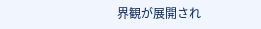界観が展開され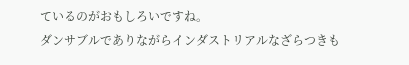ているのがおもしろいですね。
ダンサブルでありながらインダストリアルなざらつきも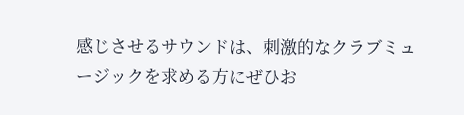感じさせるサウンドは、刺激的なクラブミュージックを求める方にぜひお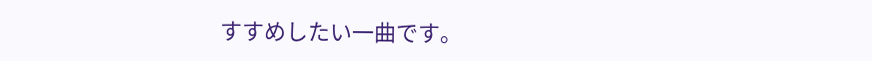すすめしたい一曲です。